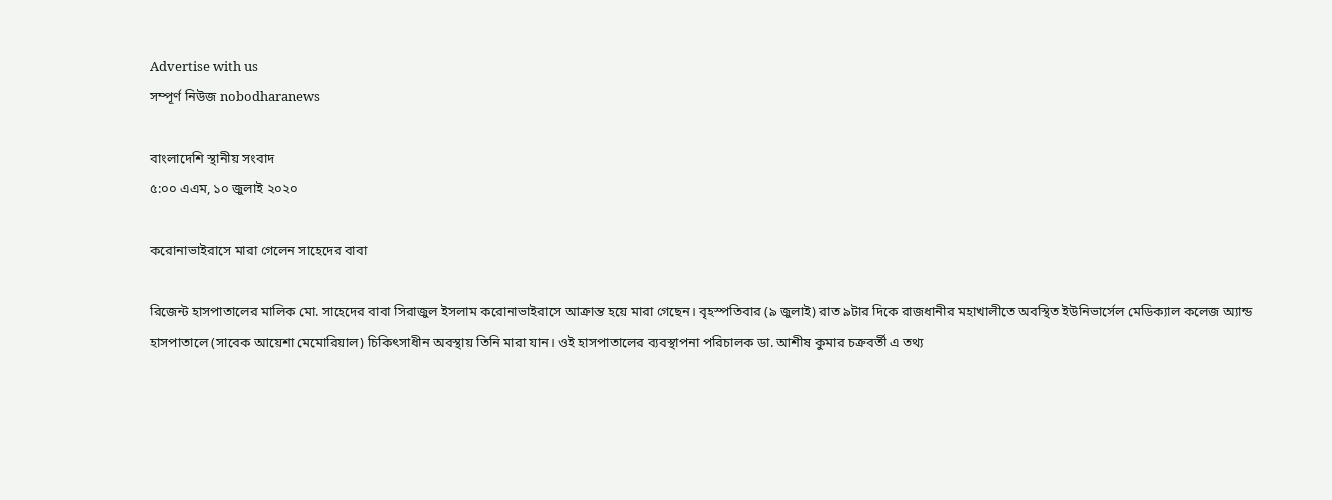Advertise with us
সম্পূর্ণ নিউজ nobodharanews

বাংলাদেশি স্থানীয় সংবাদ
৫:০০ এএম, ১০ জুলাই ২০২০

করোনাভাইরাসে মারা গেলেন সাহেদের বাবা

রিজেন্ট হাসপাতালের মালিক মো. সাহেদের বাবা সিরাজুল ইসলাম করোনাভাইরাসে আক্রান্ত হয়ে মারা গেছেন। বৃহস্পতিবার (৯ জুলাই) রাত ৯টার দিকে রাজধানীর মহাখালীতে অবস্থিত ইউনিভার্সেল মেডিক্যাল কলেজ অ্যান্ড হাসপাতালে (সাবেক আয়েশা মেমোরিয়াল) চিকিৎসাধীন অবস্থায় তিনি মারা যান। ওই হাসপাতালের ব্যবস্থাপনা পরিচালক ডা. আশীষ কুমার চক্রবর্তী এ তথ্য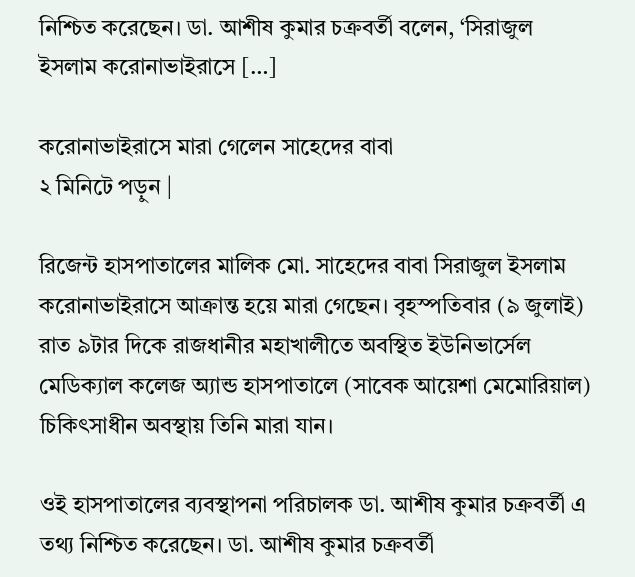নিশ্চিত করেছেন। ডা. আশীষ কুমার চক্রবর্তী বলেন, ‘সিরাজুল ইসলাম করোনাভাইরাসে […]

করোনাভাইরাসে মারা গেলেন সাহেদের বাবা
২ মিনিটে পড়ুন |

রিজেন্ট হাসপাতালের মালিক মো. সাহেদের বাবা সিরাজুল ইসলাম করোনাভাইরাসে আক্রান্ত হয়ে মারা গেছেন। বৃহস্পতিবার (৯ জুলাই) রাত ৯টার দিকে রাজধানীর মহাখালীতে অবস্থিত ইউনিভার্সেল মেডিক্যাল কলেজ অ্যান্ড হাসপাতালে (সাবেক আয়েশা মেমোরিয়াল) চিকিৎসাধীন অবস্থায় তিনি মারা যান।

ওই হাসপাতালের ব্যবস্থাপনা পরিচালক ডা. আশীষ কুমার চক্রবর্তী এ তথ্য নিশ্চিত করেছেন। ডা. আশীষ কুমার চক্রবর্তী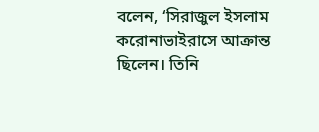বলেন, ‘সিরাজুল ইসলাম করোনাভাইরাসে আক্রান্ত ছিলেন। তিনি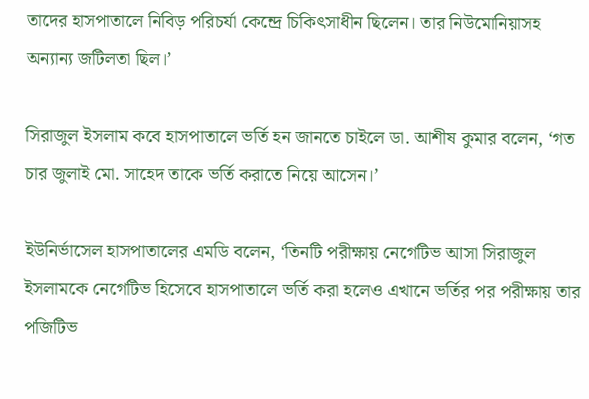তাদের হাসপাতালে নিবিড় পরিচর্যা কেন্দ্রে চিকিৎসাধীন ছিলেন। তার নিউমোনিয়াসহ অন্যান্য জটিলতা ছিল।’

সিরাজুল ইসলাম কবে হাসপাতালে ভর্তি হন জানতে চাইলে ডা. আশীষ কুমার বলেন, ‘গত চার জুলাই মো. সাহেদ তাকে ভর্তি করাতে নিয়ে আসেন।’

ইউনির্ভাসেল হাসপাতালের এমডি বলেন, ‘তিনটি পরীক্ষায় নেগেটিভ আসা সিরাজুল ইসলামকে নেগেটিভ হিসেবে হাসপাতালে ভর্তি করা হলেও এখানে ভর্তির পর পরীক্ষায় তার পজিটিভ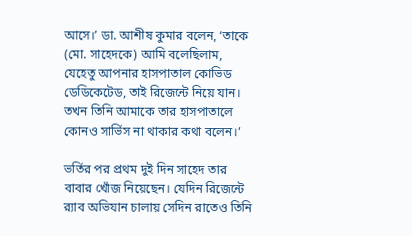আসে।’ ডা. আশীষ কুমার বলেন, ‘তাকে (মো. সাহেদকে) আমি বলেছিলাম, যেহেতু আপনার হাসপাতাল কোভিড ডেডিকেটেড, তাই রিজেন্টে নিয়ে যান। তখন তিনি আমাকে তার হাসপাতালে কোনও সার্ভিস না থাকার কথা বলেন।’

ভর্তির পর প্রথম দুই দিন সাহেদ তার বাবার খোঁজ নিয়েছেন। যেদিন রিজেন্টে র‌্যাব অভিযান চালায় সেদিন রাতেও তিনি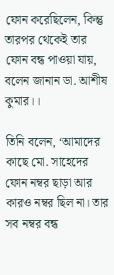ফোন করেছিলেন, কিন্তু তারপর থেকেই তার ফোন বন্ধ পাওয়া যায়, বলেন জানান ডা. আশীষ কুমার।।

তিনি বলেন, ‘আমাদের কাছে মো. সাহেদের ফোন নম্বর ছাড়া আর কারও নম্বর ছিল না। তার সব নম্বর বন্ধ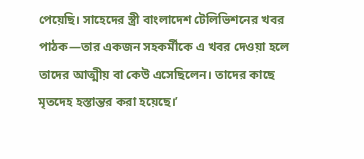পেয়েছি। সাহেদের স্ত্রী বাংলাদেশ টেলিভিশনের খবর পাঠক—তার একজন সহকর্মীকে এ খবর দেওয়া হলে তাদের আত্মীয় বা কেউ এসেছিলেন। তাদের কাছে মৃতদেহ হস্তান্তর করা হয়েছে।’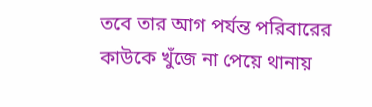তবে তার আগ পর্যন্ত পরিবারের কাউকে খুঁজে না পেয়ে থানায়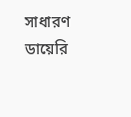সাধারণ ডায়েরি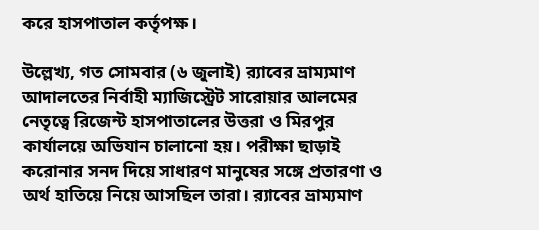করে হাসপাতাল কর্তৃপক্ষ।

উল্লেখ্য, গত সোমবার (৬ জুলাই) র‌্যাবের ভ্রাম্যমাণ আদালতের নির্বাহী ম্যাজিস্ট্রেট সারোয়ার আলমের নেতৃত্বে রিজেন্ট হাসপাতালের উত্তরা ও মিরপুর কার্যালয়ে অভিযান চালানো হয়। পরীক্ষা ছাড়াই করোনার সনদ দিয়ে সাধারণ মানুষের সঙ্গে প্রতারণা ও অর্থ হাতিয়ে নিয়ে আসছিল তারা। র‌্যাবের ভ্রাম্যমাণ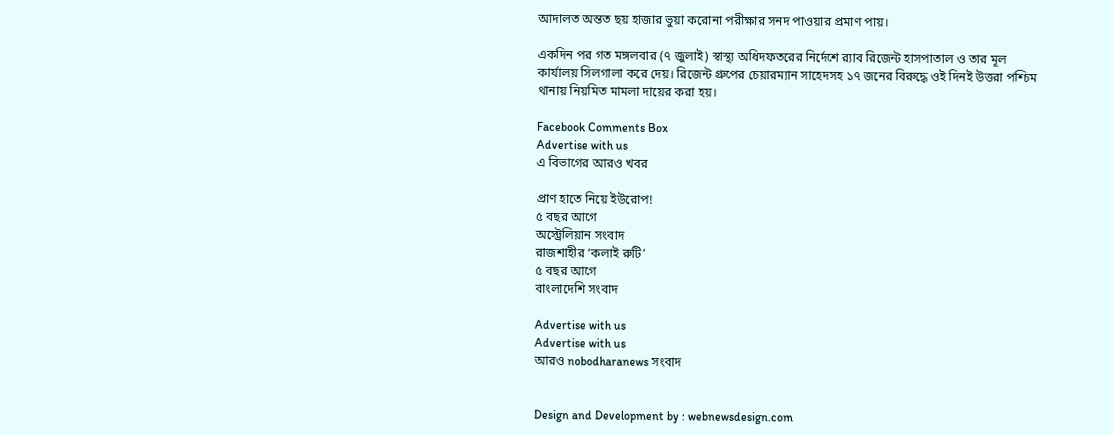আদালত অন্তত ছয় হাজার ভুয়া করোনা পরীক্ষার সনদ পাওয়ার প্রমাণ পায়।

একদিন পর গত মঙ্গলবার (৭ জুলাই) স্বাস্থ্য অধিদফতরের নির্দেশে র‌্যাব রিজেন্ট হাসপাতাল ও তার মূল কার্যালয় সিলগালা করে দেয়। রিজেন্ট গ্রুপের চেয়ারম্যান সাহেদসহ ১৭ জনের বিরুদ্ধে ওই দিনই উত্তরা পশ্চিম থানায় নিয়মিত মামলা দায়ের করা হয়।

Facebook Comments Box
Advertise with us
এ বিভাগের আরও খবর

প্রাণ হাতে নিয়ে ইউরোপ!
৫ বছর আগে
অস্ট্রেলিয়ান সংবাদ
রাজশাহীর ‘কলাই রুটি’
৫ বছর আগে
বাংলাদেশি সংবাদ

Advertise with us
Advertise with us
আরও nobodharanews সংবাদ


Design and Development by : webnewsdesign.com